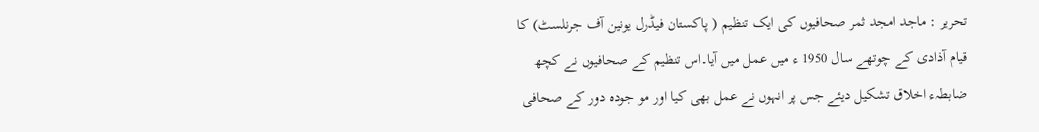تحریر : ماجد امجد ثمر صحافیوں کی ایک تنظیم ( پاکستان فیڈرل یونین آف جرنلسٹ) کا قیام آذادی کے چوتھے سال 1950 ء میں عمل میں آیا۔اس تنظیم کے صحافیوں نے کچھ ضابطہء اخلاق تشکیل دیئے جس پر انہوں نے عمل بھی کیا اور مو جودہ دور کے صحافی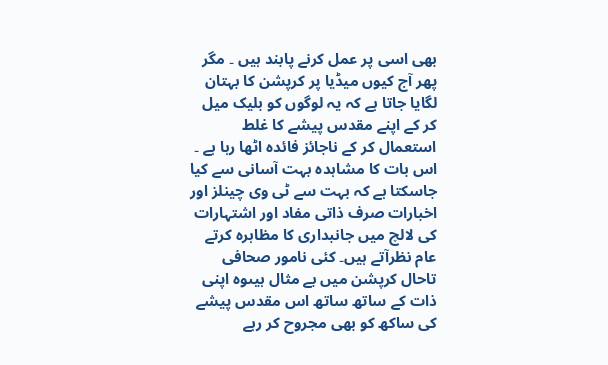بھی اسی پر عمل کرنے پابند ہیں ۔ مگر پھر آج کیوں میڈیا پر کرپشن کا بہتان لگایا جاتا ہے کہ یہ لوگوں کو بلیک میل کر کے اپنے مقدس پیشے کا غلط استعمال کر کے ناجائز فائدہ اٹھا رہا ہے ۔ اس بات کا مشاہدہ بہت آسانی سے کیا جاسکتا ہے کہ بہت سے ٹی وی چینلز اور اخبارات صرف ذاتی مفاد اور اشتہارات کی لالچ میں جانبداری کا مظاہرہ کرتے عام نظرآتے ہیں۔ کئی نامور صحافی تاحال کرپشن میں بے مثال ہیںوہ اپنی ذات کے ساتھ ساتھ اس مقدس پیشے کی ساکھ کو بھی مجروح کر رہے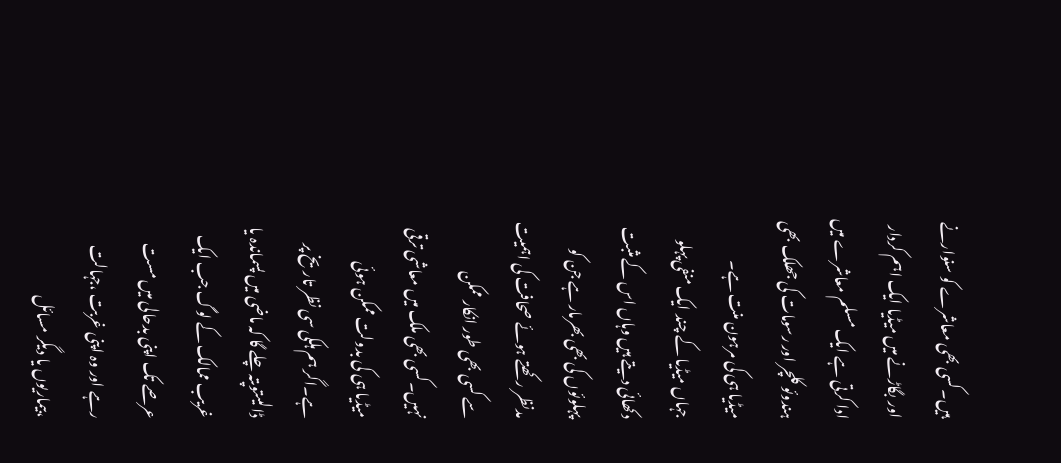ہیں۔کسی بھی معاشرے کو سنوارنے اور بگاڑنے میں میڈیا ایک اہم کردار ادا کرتی ہے ایک مسلم معاشرے میں ہندوئو کلچر اور رسومات کی جھلک بھی میڈیا ہی کی مرہون منت ہے۔
جہاں میڈیا کے چند ایک منفی پہلو دکھائی دیتے ہیں وہاں اس کے مثبت پہلوئوں کی بھی بھرمار ہے جن کو مدنظر رکھتے ہوئے صحافت کی اہمیت سے کسی بھی طور انکار ممکن نہیں۔کسی بھی ملک میں معاشی ترقی میڈیا ہی کی بدولت ممکن ہوئی ہے۔اگر ہم ہلکی سی نظر تاریخ پر ڈالیںتوپتہ چلے گا کہ ماضی میں پسماندہ یا غریب ممالک کے لوگ جب ایک عرصے تک اپنی بدحالی میں مست رہے اور وہ اپنی غربت ،جہالت ،بیماریوں یا دیگر مسائل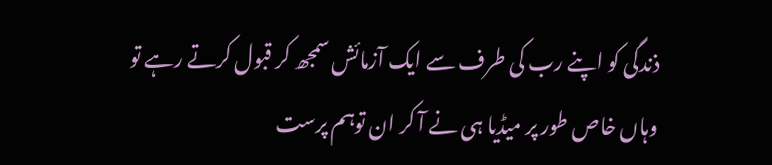ذندگی کو اپنے رب کی طرف سے ایک آزمائش سمجھ کر قبول کرتے رہے تو وہاں خاص طور پر میڈیا ہی نے آ کر ان توہم پرست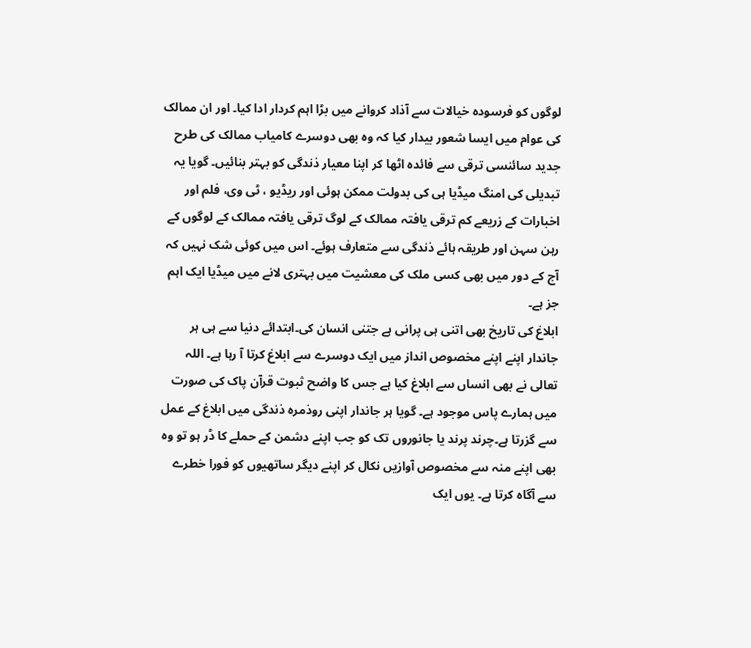لوگوں کو فرسودہ خیالات سے آذاد کروانے میں بڑا اہم کردار ادا کیا۔ اور ان ممالک کی عوام میں ایسا شعور بیدار کیا کہ وہ بھی دوسرے کامیاب ممالک کی طرح جدید سائنسی ترقی سے فائدہ اٹھا کر اپنا معیار ذندگی کو بہتر بنائیں۔ گویا یہ تبدیلی کی امنگ میڈیا ہی کی بدولت ممکن ہوئی اور ریڈیو ، ٹی وی، فلم اور اخبارات کے زریعے کم ترقی یافتہ ممالک کے لوگ ترقی یافتہ ممالک کے لوگوں کے رہن سہن اور طریقہ ہائے ذندگی سے متعارف ہوئے۔ اس میں کوئی شک نہیں کہ آج کے دور میں بھی کسی ملک کی معشیت میں بہتری لانے میں میڈیا ایک اہم جز ہے۔
ابلاغ کی تاریخ بھی اتنی ہی پرانی ہے جتنی انسان کی۔ابتدائے دنیا سے ہی ہر جاندار اپنے اپنے مخصوص انداز میں ایک دوسرے سے ابلاغ کرتا آ رہا ہے۔ اللہ تعالی نے بھی انساں سے ابلاغ کیا ہے جس کا واضح ثبوت قرآن پاک کی صورت میں ہمارے پاس موجود ہے۔ گویا ہر جاندار اپنی روذمرہ ذندگی میں ابلاغ کے عمل سے گزرتا ہے۔چرند پرند یا جانوروں تک کو جب اپنے دشمن کے حملے کا ڈر ہو تو وہ بھی اپنے منہ سے مخصوص آوازیں نکال کر اپنے دیگر ساتھیوں کو فورا خطرے سے آگاہ کرتا ہے۔ یوں ایک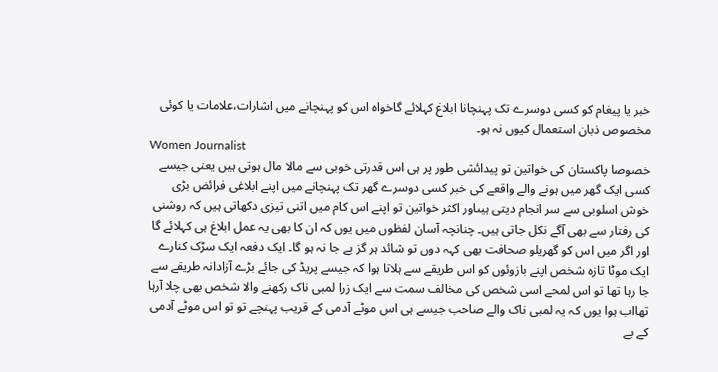خبر یا پیغام کو کسی دوسرے تک پہنچانا ابلاغ کہلائے گاخواہ اس کو پہنچانے میں اشارات،علامات یا کوئی مخصوص ذبان استعمال کیوں نہ ہو۔
Women Journalist
خصوصا پاکستان کی خواتین تو پیدائشی طور پر ہی اس قدرتی خوبی سے مالا مال ہوتی ہیں یعنی جیسے کسی ایک گھر میں ہونے والے واقعے کی خبر کسی دوسرے گھر تک پہنچانے میں اپنے ابلاغی فرائض بڑی خوش اسلوبی سے سر انجام دیتی ہیںاور اکثر خواتین تو اپنے اس کام میں اتنی تیزی دکھاتی ہیں کہ روشنی کی رفتار سے بھی آگے نکل جاتی ہیں۔ چنانچہ آسان لفظوں میں یوں کہ ان کا بھی یہ عمل ابلاغ ہی کہلائے گا اور اگر میں اس کو گھریلو صحافت بھی کہہ دوں تو شائد ہر گز بے جا نہ ہو گا۔ ایک دفعہ ایک سڑک کنارے ایک موٹا تازہ شخص اپنے بازوئوں کو اس طریقے سے ہلاتا ہوا کہ جیسے پریڈ کی جائے بڑے آزادانہ طریقے سے جا رہا تھا تو اس لمحے اسی شخص کی مخالف سمت سے ایک زرا لمبی ناک رکھنے والا شخص بھی چلا آرہا تھااب ہوا یوں کہ یہ لمبی ناک والے صاحب جیسے ہی اس موٹے آدمی کے قریب پہنچے تو تو اس موٹے آدمی کے بے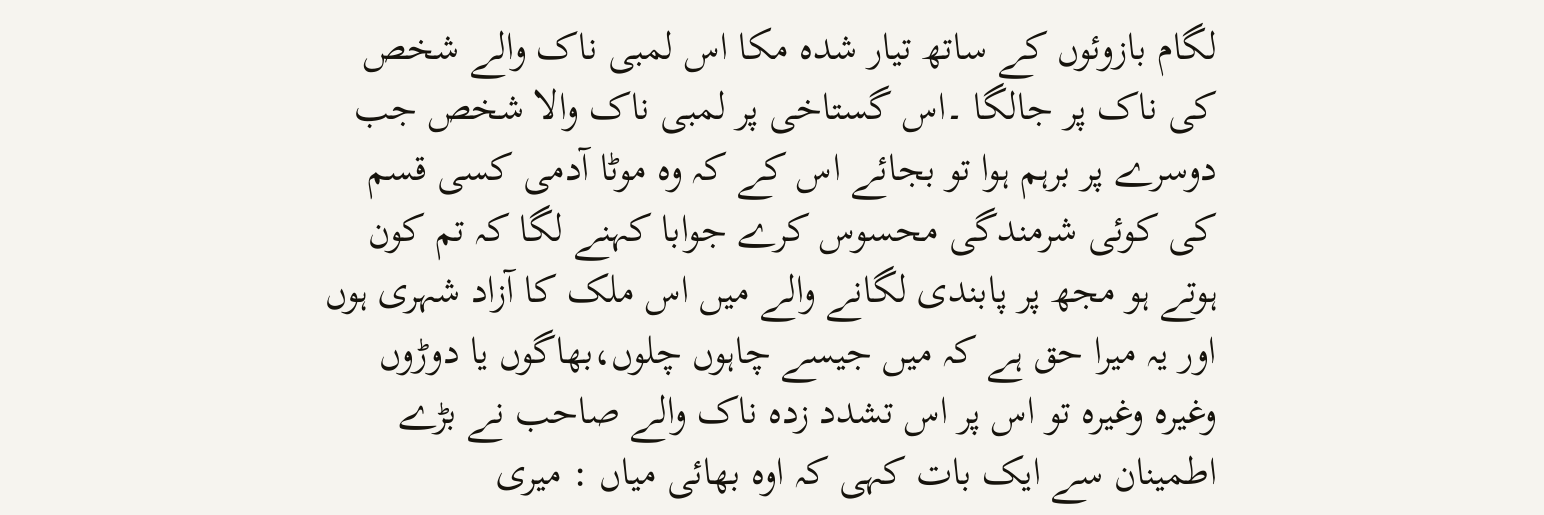لگام بازوئوں کے ساتھ تیار شدہ مکا اس لمبی ناک والے شخص کی ناک پر جالگا ۔اس گستاخی پر لمبی ناک والا شخص جب دوسرے پر برہم ہوا تو بجائے اس کے کہ وہ موٹا آدمی کسی قسم کی کوئی شرمندگی محسوس کرے جوابا کہنے لگا کہ تم کون ہوتے ہو مجھ پر پابندی لگانے والے میں اس ملک کا آزاد شہری ہوں اور یہ میرا حق ہے کہ میں جیسے چاہوں چلوں،بھاگوں یا دوڑوں وغیرہ وغیرہ تو اس پر اس تشدد زدہ ناک والے صاحب نے بڑے اطمینان سے ایک بات کہی کہ اوہ بھائی میاں : میری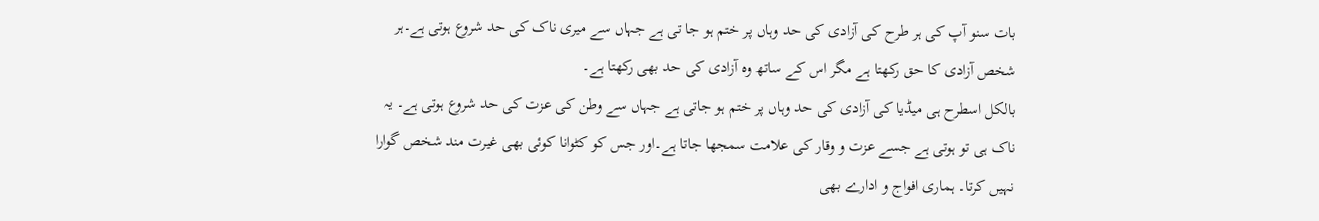بات سنو آپ کی ہر طرح کی آزادی کی حد وہاں پر ختم ہو جا تی ہے جہاں سے میری ناک کی حد شروع ہوتی ہے۔ہر شخص آزادی کا حق رکھتا ہے مگر اس کے ساتھ وہ آزادی کی حد بھی رکھتا ہے۔
بالکل اسطرح ہی میڈیا کی آزادی کی حد وہاں پر ختم ہو جاتی ہے جہاں سے وطن کی عزت کی حد شروع ہوتی ہے۔ یہ ناک ہی تو ہوتی ہے جسے عزت و وقار کی علامت سمجھا جاتا ہے۔اور جس کو کٹوانا کوئی بھی غیرت مند شخص گوارا نہیں کرتا۔ ہماری افواج و ادارے بھی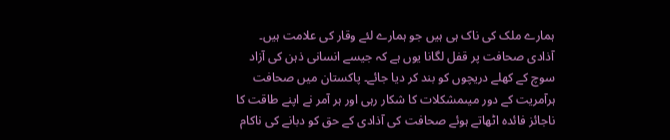ہمارے ملک کی ناک ہی ہیں جو ہمارے لئے وقار کی علامت ہیں۔ آذادی صحافت پر قفل لگانا یوں ہے کہ جیسے انسانی ذہن کی آزاد سوچ کے کھلے دریچوں کو بند کر دیا جائے۔ پاکستان میں صحافت ہرآمریت کے دور میںمشکلات کا شکار رہی اور ہر آمر نے اپنے طاقت کا ناجائز فائدہ اٹھاتے ہوئے صحافت کی آذادی کے حق کو دبانے کی ناکام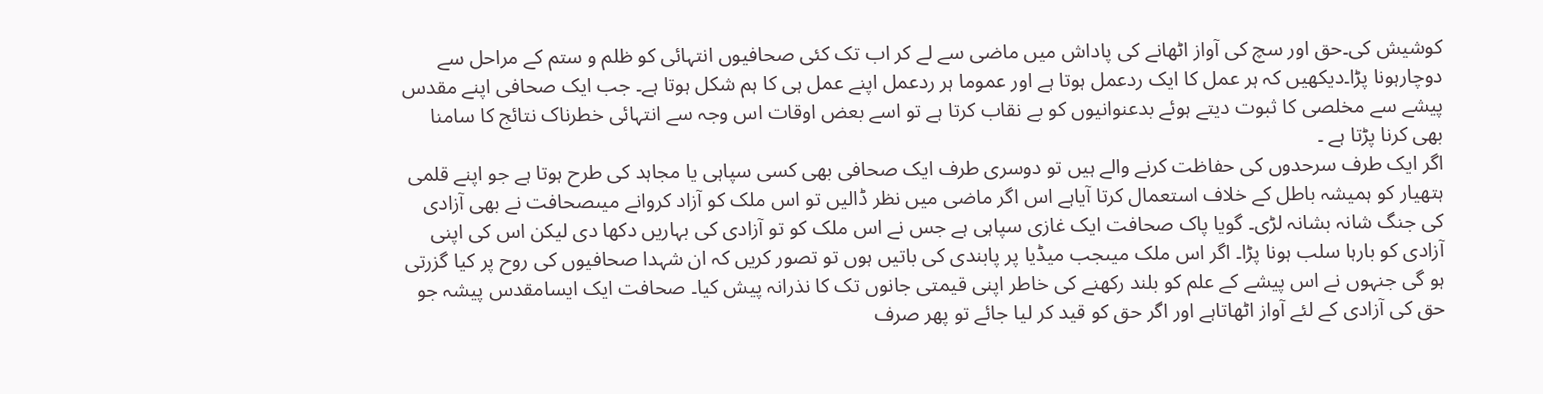کوشیش کی۔حق اور سچ کی آواز اٹھانے کی پاداش میں ماضی سے لے کر اب تک کئی صحافیوں انتہائی کو ظلم و ستم کے مراحل سے دوچارہونا پڑا۔دیکھیں کہ ہر عمل کا ایک ردعمل ہوتا ہے اور عموما ہر ردعمل اپنے عمل ہی کا ہم شکل ہوتا ہے۔ جب ایک صحافی اپنے مقدس پیشے سے مخلصی کا ثبوت دیتے ہوئے بدعنوانیوں کو بے نقاب کرتا ہے تو اسے بعض اوقات اس وجہ سے انتہائی خطرناک نتائج کا سامنا بھی کرنا پڑتا ہے ۔
اگر ایک طرف سرحدوں کی حفاظت کرنے والے ہیں تو دوسری طرف ایک صحافی بھی کسی سپاہی یا مجاہد کی طرح ہوتا ہے جو اپنے قلمی ہتھیار کو ہمیشہ باطل کے خلاف استعمال کرتا آیاہے اس اگر ماضی میں نظر ڈالیں تو اس ملک کو آزاد کروانے میںصحافت نے بھی آزادی کی جنگ شانہ بشانہ لڑی۔ گویا پاک صحافت ایک غازی سپاہی ہے جس نے اس ملک کو تو آزادی کی بہاریں دکھا دی لیکن اس کی اپنی آزادی کو بارہا سلب ہونا پڑا۔ اگر اس ملک میںجب میڈیا پر پابندی کی باتیں ہوں تو تصور کریں کہ ان شہدا صحافیوں کی روح پر کیا گزرتی ہو گی جنہوں نے اس پیشے کے علم کو بلند رکھنے کی خاطر اپنی قیمتی جانوں تک کا نذرانہ پیش کیا۔ صحافت ایک ایسامقدس پیشہ جو حق کی آزادی کے لئے آواز اٹھاتاہے اور اگر حق کو قید کر لیا جائے تو پھر صرف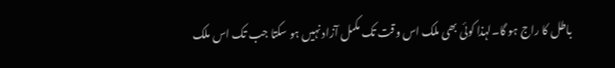باطل کا راج ہو گا۔لہذا کوئی بھی ملک اس وقت تک مکمل آزاد نہیں ہو سکتا جب تک اس ملک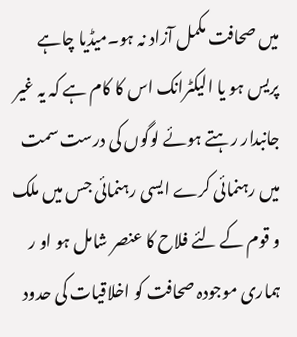میں صحافت مکمل آزاد نہ ہو۔میڈیا چاہے پریس ہو یا الیکٹرانک اس کا کام ہے کہ یہ غیر جانبدار رہتے ہوئے لوگوں کی درست سمت میں رہنمائی کرے ایسی رہنمائی جس میں ملک و قوم کے لئے فلاح کا عنصر شامل ہو او ر ہماری موجودہ صحافت کو اخلاقیات کی حدود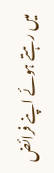میں رہتے ہوئے اپنے فرائض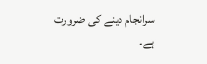سرانجام دینے کی ضرورت ہے۔